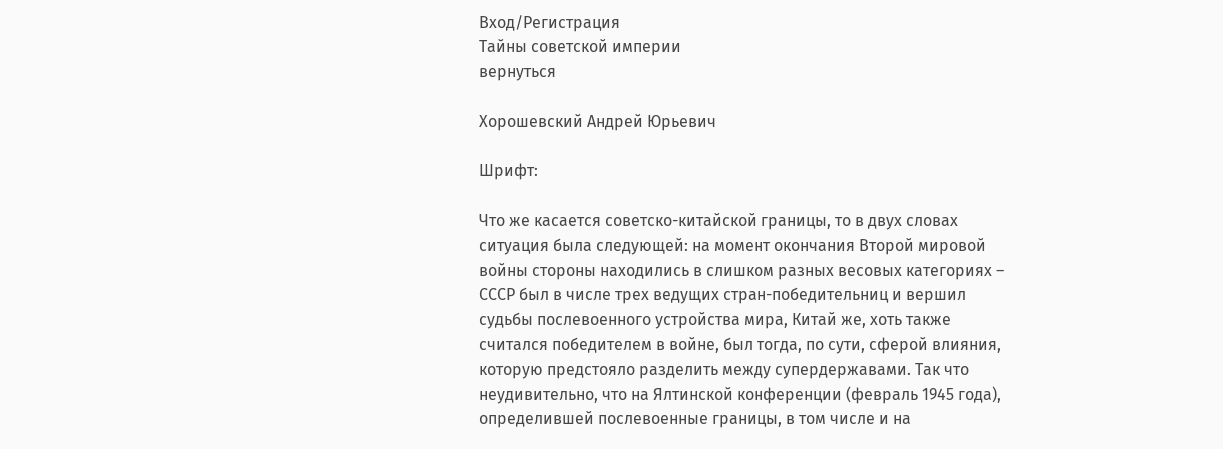Вход/Регистрация
Тайны советской империи
вернуться

Хорошевский Андрей Юрьевич

Шрифт:

Что же касается советско-китайской границы, то в двух словах ситуация была следующей: на момент окончания Второй мировой войны стороны находились в слишком разных весовых категориях – СССР был в числе трех ведущих стран-победительниц и вершил судьбы послевоенного устройства мира, Китай же, хоть также считался победителем в войне, был тогда, по сути, сферой влияния, которую предстояло разделить между супердержавами. Так что неудивительно, что на Ялтинской конференции (февраль 1945 года), определившей послевоенные границы, в том числе и на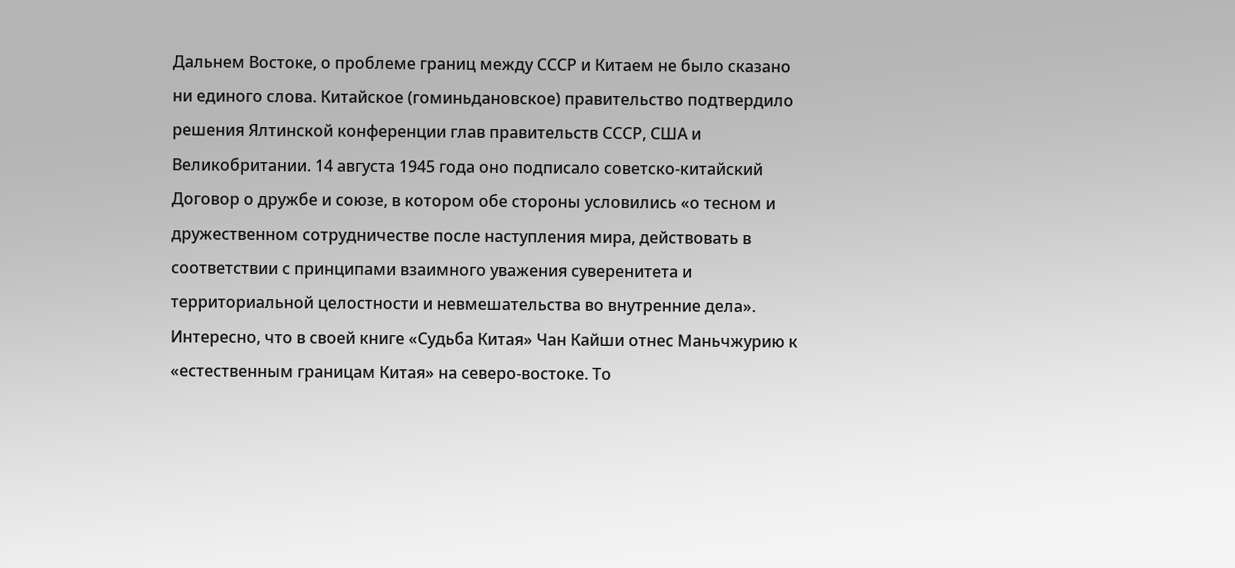Дальнем Востоке, о проблеме границ между СССР и Китаем не было сказано ни единого слова. Китайское (гоминьдановское) правительство подтвердило решения Ялтинской конференции глав правительств СССР, США и Великобритании. 14 августа 1945 года оно подписало советско-китайский Договор о дружбе и союзе, в котором обе стороны условились «о тесном и дружественном сотрудничестве после наступления мира, действовать в соответствии с принципами взаимного уважения суверенитета и территориальной целостности и невмешательства во внутренние дела». Интересно, что в своей книге «Судьба Китая» Чан Кайши отнес Маньчжурию к «естественным границам Китая» на северо-востоке. То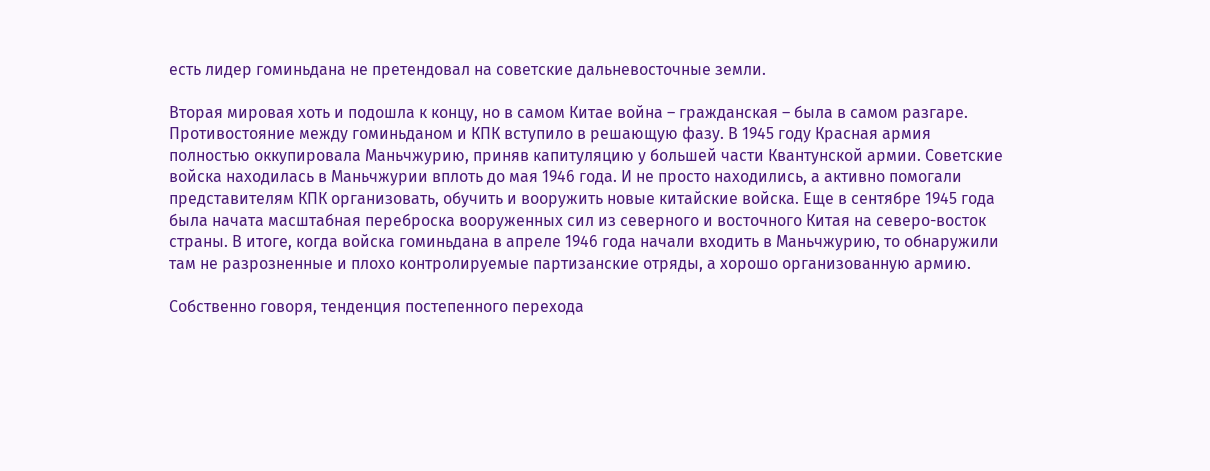есть лидер гоминьдана не претендовал на советские дальневосточные земли.

Вторая мировая хоть и подошла к концу, но в самом Китае война – гражданская – была в самом разгаре. Противостояние между гоминьданом и КПК вступило в решающую фазу. В 1945 году Красная армия полностью оккупировала Маньчжурию, приняв капитуляцию у большей части Квантунской армии. Советские войска находилась в Маньчжурии вплоть до мая 1946 года. И не просто находились, а активно помогали представителям КПК организовать, обучить и вооружить новые китайские войска. Еще в сентябре 1945 года была начата масштабная переброска вооруженных сил из северного и восточного Китая на северо-восток страны. В итоге, когда войска гоминьдана в апреле 1946 года начали входить в Маньчжурию, то обнаружили там не разрозненные и плохо контролируемые партизанские отряды, а хорошо организованную армию.

Собственно говоря, тенденция постепенного перехода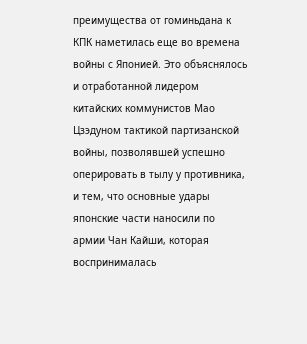преимущества от гоминьдана к КПК наметилась еще во времена войны с Японией. Это объяснялось и отработанной лидером китайских коммунистов Мао Цзэдуном тактикой партизанской войны, позволявшей успешно оперировать в тылу у противника, и тем, что основные удары японские части наносили по армии Чан Кайши, которая воспринималась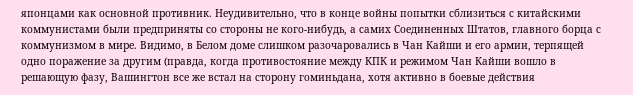японцами как основной противник. Неудивительно, что в конце войны попытки сблизиться с китайскими коммунистами были предприняты со стороны не кого-нибудь, а самих Соединенных Штатов, главного борца с коммунизмом в мире. Видимо, в Белом доме слишком разочаровались в Чан Кайши и его армии, терпящей одно поражение за другим (правда, когда противостояние между КПК и режимом Чан Кайши вошло в решающую фазу, Вашингтон все же встал на сторону гоминьдана, хотя активно в боевые действия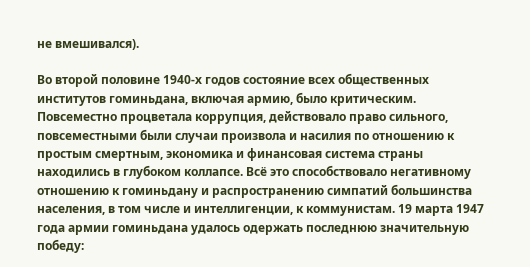не вмешивался).

Во второй половине 1940-х годов состояние всех общественных институтов гоминьдана, включая армию, было критическим. Повсеместно процветала коррупция, действовало право сильного, повсеместными были случаи произвола и насилия по отношению к простым смертным, экономика и финансовая система страны находились в глубоком коллапсе. Всё это способствовало негативному отношению к гоминьдану и распространению симпатий большинства населения, в том числе и интеллигенции, к коммунистам. 19 марта 1947 года армии гоминьдана удалось одержать последнюю значительную победу: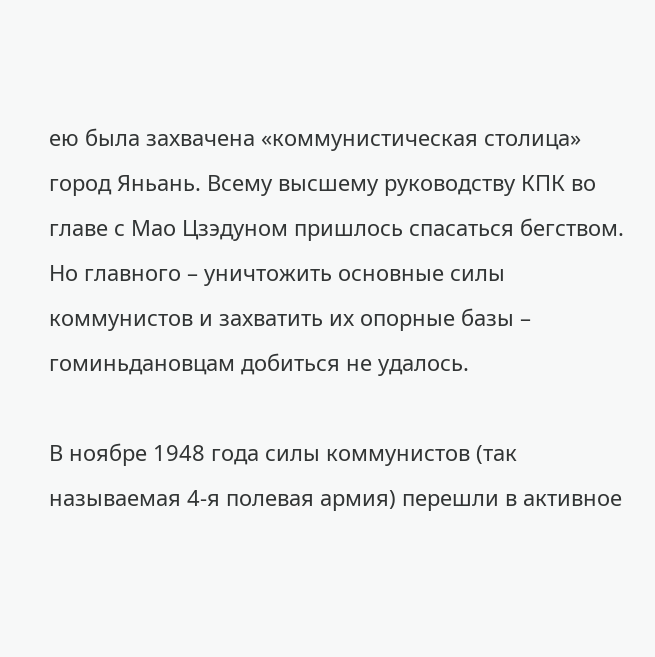ею была захвачена «коммунистическая столица» город Яньань. Всему высшему руководству КПК во главе с Мао Цзэдуном пришлось спасаться бегством. Но главного – уничтожить основные силы коммунистов и захватить их опорные базы – гоминьдановцам добиться не удалось.

В ноябре 1948 года силы коммунистов (так называемая 4-я полевая армия) перешли в активное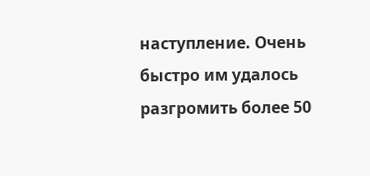наступление. Очень быстро им удалось разгромить более 50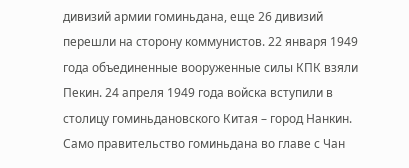дивизий армии гоминьдана, еще 26 дивизий перешли на сторону коммунистов. 22 января 1949 года объединенные вооруженные силы КПК взяли Пекин. 24 апреля 1949 года войска вступили в столицу гоминьдановского Китая – город Нанкин. Само правительство гоминьдана во главе с Чан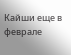Кайши еще в феврале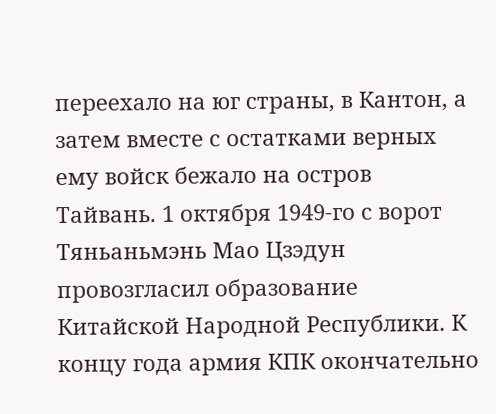переехало на юг страны, в Кантон, а затем вместе с остатками верных ему войск бежало на остров Тайвань. 1 октября 1949-го с ворот Тяньаньмэнь Мао Цзэдун провозгласил образование Китайской Народной Республики. К концу года армия КПК окончательно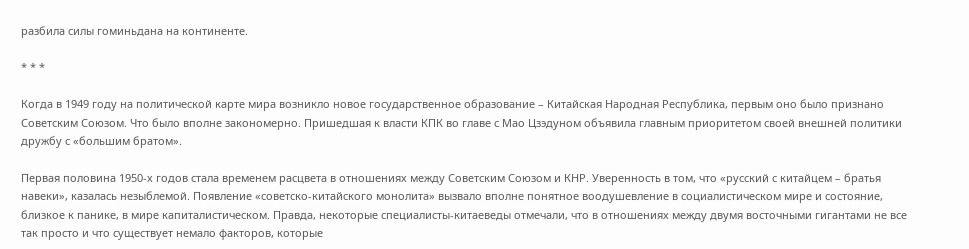разбила силы гоминьдана на континенте.

* * *

Когда в 1949 году на политической карте мира возникло новое государственное образование – Китайская Народная Республика, первым оно было признано Советским Союзом. Что было вполне закономерно. Пришедшая к власти КПК во главе с Мао Цзэдуном объявила главным приоритетом своей внешней политики дружбу с «большим братом».

Первая половина 1950-х годов стала временем расцвета в отношениях между Советским Союзом и КНР. Уверенность в том, что «русский с китайцем – братья навеки», казалась незыблемой. Появление «советско-китайского монолита» вызвало вполне понятное воодушевление в социалистическом мире и состояние, близкое к панике, в мире капиталистическом. Правда, некоторые специалисты-китаеведы отмечали, что в отношениях между двумя восточными гигантами не все так просто и что существует немало факторов, которые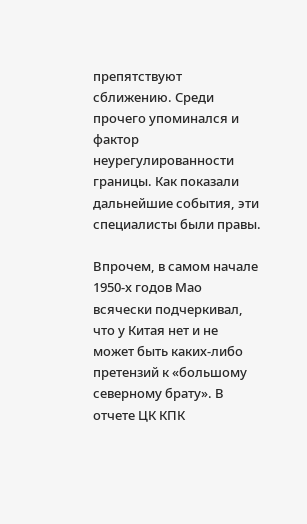препятствуют сближению. Среди прочего упоминался и фактор неурегулированности границы. Как показали дальнейшие события, эти специалисты были правы.

Впрочем, в самом начале 1950-х годов Мао всячески подчеркивал, что у Китая нет и не может быть каких-либо претензий к «большому северному брату». В отчете ЦК КПК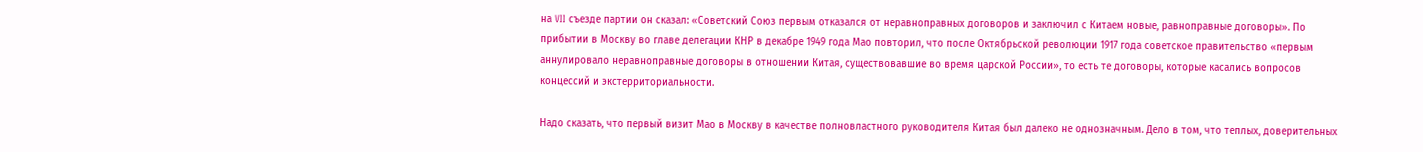на VII съезде партии он сказал: «Советский Союз первым отказался от неравноправных договоров и заключил с Китаем новые, равноправные договоры». По прибытии в Москву во главе делегации КНР в декабре 1949 года Мао повторил, что после Октябрьской революции 1917 года советское правительство «первым аннулировало неравноправные договоры в отношении Китая, существовавшие во время царской России», то есть те договоры, которые касались вопросов концессий и экстерриториальности.

Надо сказать, что первый визит Мао в Москву в качестве полновластного руководителя Китая был далеко не однозначным. Дело в том, что теплых, доверительных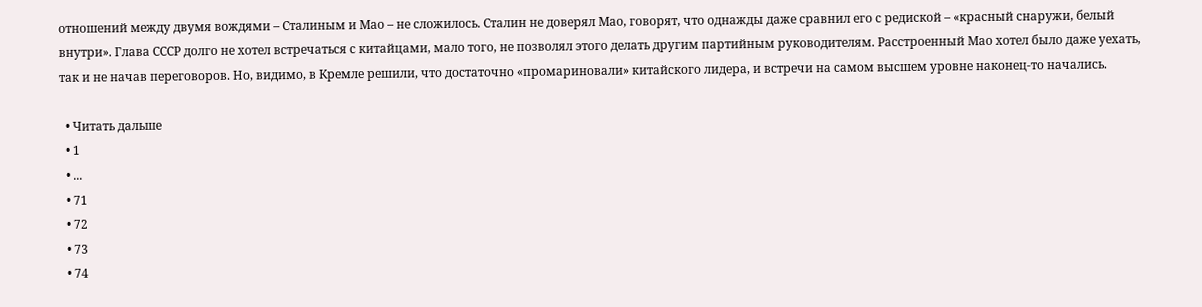отношений между двумя вождями – Сталиным и Мао – не сложилось. Сталин не доверял Мао, говорят, что однажды даже сравнил его с редиской – «красный снаружи, белый внутри». Глава СССР долго не хотел встречаться с китайцами, мало того, не позволял этого делать другим партийным руководителям. Расстроенный Мао хотел было даже уехать, так и не начав переговоров. Но, видимо, в Кремле решили, что достаточно «промариновали» китайского лидера, и встречи на самом высшем уровне наконец-то начались.

  • Читать дальше
  • 1
  • ...
  • 71
  • 72
  • 73
  • 74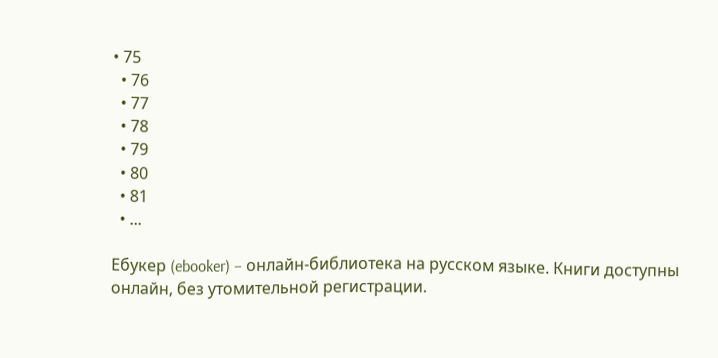• 75
  • 76
  • 77
  • 78
  • 79
  • 80
  • 81
  • ...

Ебукер (ebooker) – онлайн-библиотека на русском языке. Книги доступны онлайн, без утомительной регистрации.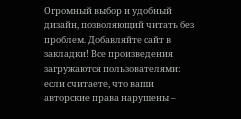Огромный выбор и удобный дизайн, позволяющий читать без проблем. Добавляйте сайт в закладки! Все произведения загружаются пользователями: если считаете, что ваши авторские права нарушены –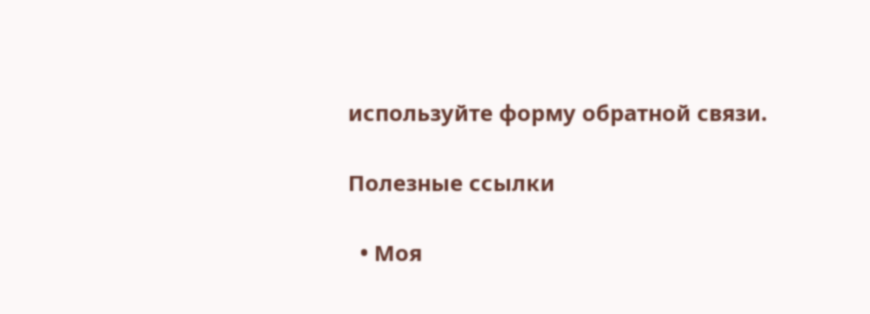используйте форму обратной связи.

Полезные ссылки

  • Моя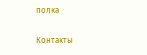полка

Контакты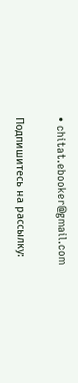• chitat.ebooker@gmail.com

Подпишитесь на рассылку: